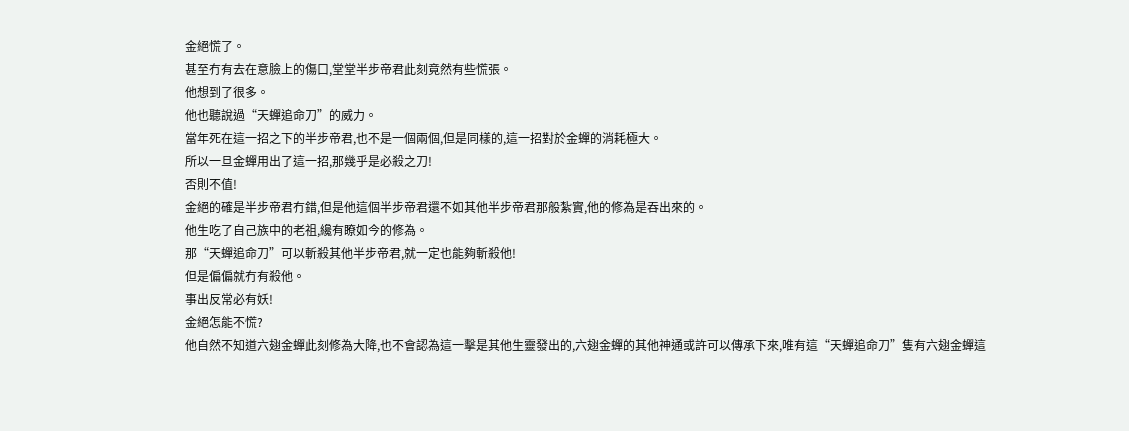金絕慌了。
甚至冇有去在意臉上的傷口,堂堂半步帝君此刻竟然有些慌張。
他想到了很多。
他也聽說過“天蟬追命刀”的威力。
當年死在這一招之下的半步帝君,也不是一個兩個,但是同樣的,這一招對於金蟬的消耗極大。
所以一旦金蟬用出了這一招,那幾乎是必殺之刀!
否則不值!
金絕的確是半步帝君冇錯,但是他這個半步帝君還不如其他半步帝君那般紮實,他的修為是吞出來的。
他生吃了自己族中的老祖,纔有瞭如今的修為。
那“天蟬追命刀”可以斬殺其他半步帝君,就一定也能夠斬殺他!
但是偏偏就冇有殺他。
事出反常必有妖!
金絕怎能不慌?
他自然不知道六翅金蟬此刻修為大降,也不會認為這一擊是其他生靈發出的,六翅金蟬的其他神通或許可以傳承下來,唯有這“天蟬追命刀”隻有六翅金蟬這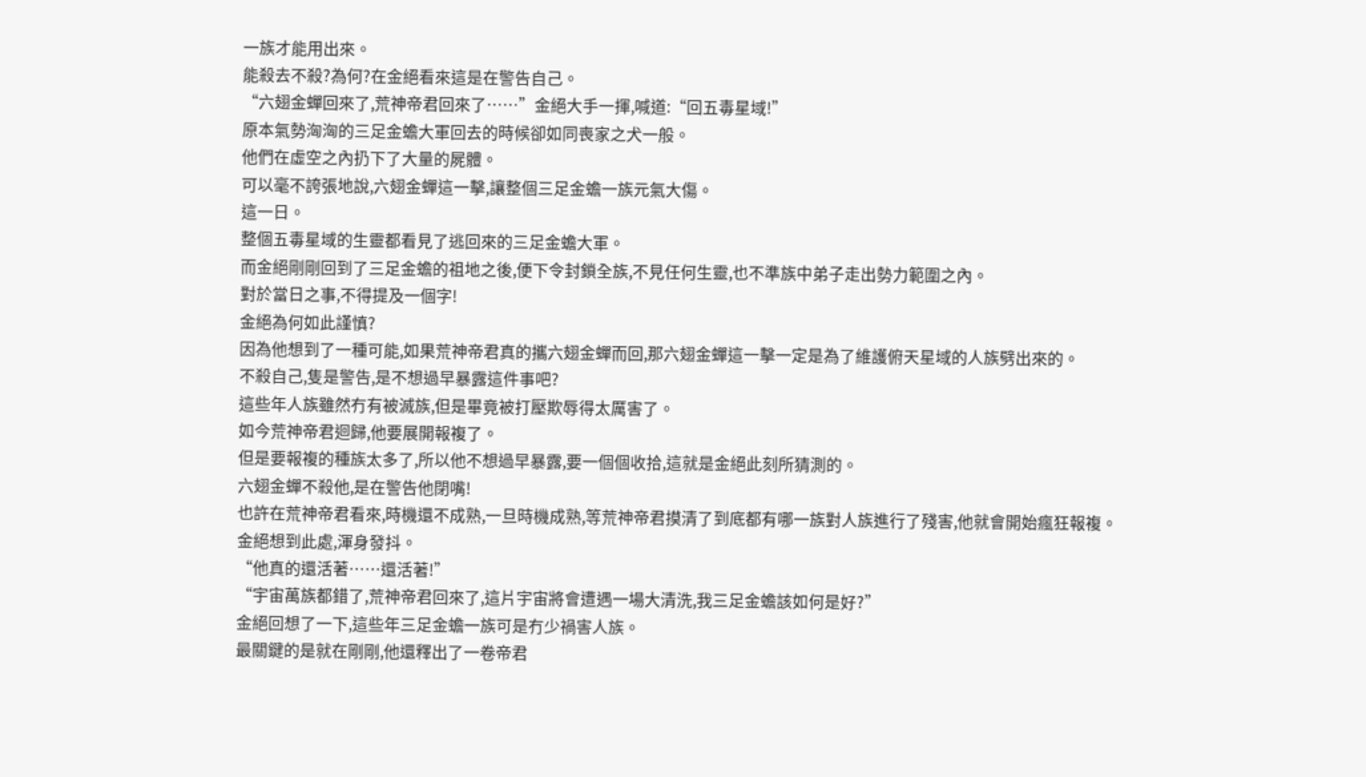一族才能用出來。
能殺去不殺?為何?在金絕看來這是在警告自己。
“六翅金蟬回來了,荒神帝君回來了……”金絕大手一揮,喊道:“回五毒星域!”
原本氣勢洶洶的三足金蟾大軍回去的時候卻如同喪家之犬一般。
他們在虛空之內扔下了大量的屍體。
可以毫不誇張地說,六翅金蟬這一擊,讓整個三足金蟾一族元氣大傷。
這一日。
整個五毒星域的生靈都看見了逃回來的三足金蟾大軍。
而金絕剛剛回到了三足金蟾的祖地之後,便下令封鎖全族,不見任何生靈,也不準族中弟子走出勢力範圍之內。
對於當日之事,不得提及一個字!
金絕為何如此謹慎?
因為他想到了一種可能,如果荒神帝君真的攜六翅金蟬而回,那六翅金蟬這一擊一定是為了維護俯天星域的人族劈出來的。
不殺自己,隻是警告,是不想過早暴露這件事吧?
這些年人族雖然冇有被滅族,但是畢竟被打壓欺辱得太厲害了。
如今荒神帝君迴歸,他要展開報複了。
但是要報複的種族太多了,所以他不想過早暴露,要一個個收拾,這就是金絕此刻所猜測的。
六翅金蟬不殺他,是在警告他閉嘴!
也許在荒神帝君看來,時機還不成熟,一旦時機成熟,等荒神帝君摸清了到底都有哪一族對人族進行了殘害,他就會開始瘋狂報複。
金絕想到此處,渾身發抖。
“他真的還活著……還活著!”
“宇宙萬族都錯了,荒神帝君回來了,這片宇宙將會遭遇一場大清洗,我三足金蟾該如何是好?”
金絕回想了一下,這些年三足金蟾一族可是冇少禍害人族。
最關鍵的是就在剛剛,他還釋出了一卷帝君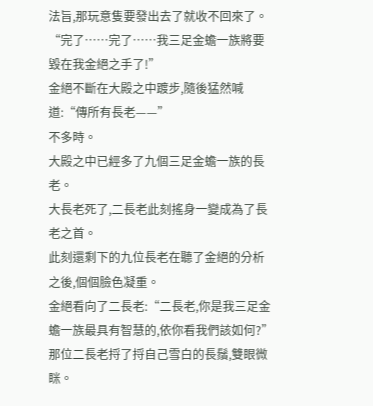法旨,那玩意隻要發出去了就收不回來了。
“完了……完了……我三足金蟾一族將要毀在我金絕之手了!”
金絕不斷在大殿之中踱步,隨後猛然喊道:“傳所有長老——”
不多時。
大殿之中已經多了九個三足金蟾一族的長老。
大長老死了,二長老此刻搖身一變成為了長老之首。
此刻還剩下的九位長老在聽了金絕的分析之後,個個臉色凝重。
金絕看向了二長老:“二長老,你是我三足金蟾一族最具有智慧的,依你看我們該如何?”
那位二長老捋了捋自己雪白的長鬚,雙眼微眯。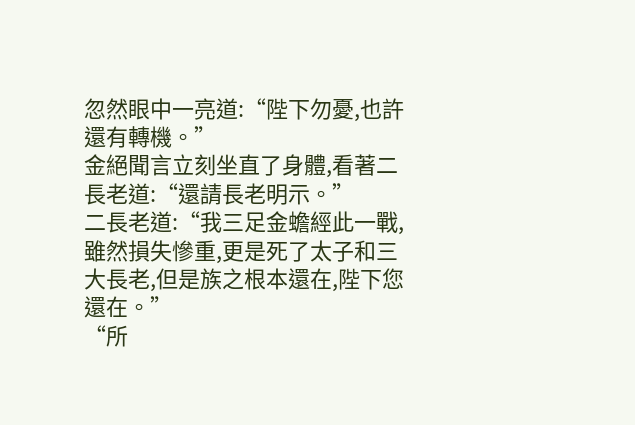忽然眼中一亮道:“陛下勿憂,也許還有轉機。”
金絕聞言立刻坐直了身體,看著二長老道:“還請長老明示。”
二長老道:“我三足金蟾經此一戰,雖然損失慘重,更是死了太子和三大長老,但是族之根本還在,陛下您還在。”
“所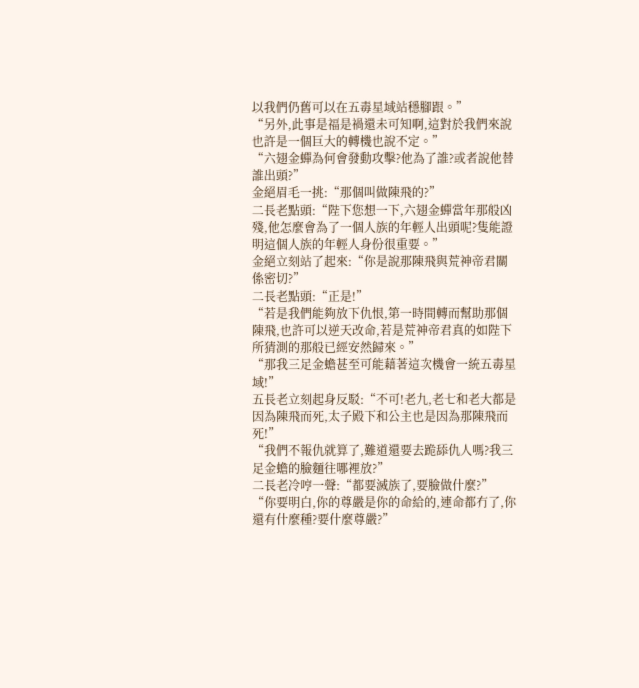以我們仍舊可以在五毒星域站穩腳跟。”
“另外,此事是福是禍還未可知啊,這對於我們來說也許是一個巨大的轉機也說不定。”
“六翅金蟬為何會發動攻擊?他為了誰?或者說他替誰出頭?”
金絕眉毛一挑:“那個叫做陳飛的?”
二長老點頭:“陛下您想一下,六翅金蟬當年那般凶殘,他怎麼會為了一個人族的年輕人出頭呢?隻能證明這個人族的年輕人身份很重要。”
金絕立刻站了起來:“你是說那陳飛與荒神帝君關係密切?”
二長老點頭:“正是!”
“若是我們能夠放下仇恨,第一時間轉而幫助那個陳飛,也許可以逆天改命,若是荒神帝君真的如陛下所猜測的那般已經安然歸來。”
“那我三足金蟾甚至可能藉著這次機會一統五毒星域!”
五長老立刻起身反駁:“不可!老九,老七和老大都是因為陳飛而死,太子殿下和公主也是因為那陳飛而死!”
“我們不報仇就算了,難道還要去跪舔仇人嗎?我三足金蟾的臉麵往哪裡放?”
二長老冷哼一聲:“都要滅族了,要臉做什麼?”
“你要明白,你的尊嚴是你的命給的,連命都冇了,你還有什麼種?要什麼尊嚴?”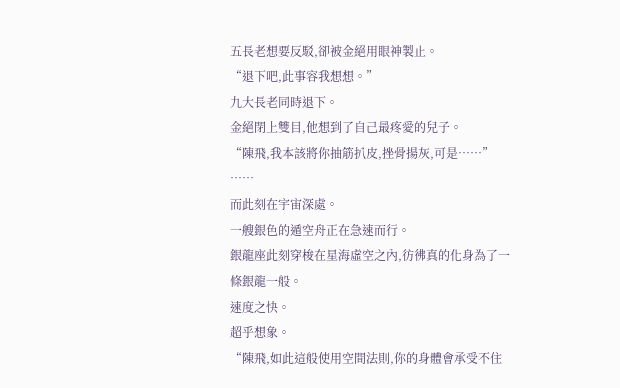五長老想要反駁,卻被金絕用眼神製止。
“退下吧,此事容我想想。”
九大長老同時退下。
金絕閉上雙目,他想到了自己最疼愛的兒子。
“陳飛,我本該將你抽筋扒皮,挫骨揚灰,可是……”
……
而此刻在宇宙深處。
一艘銀色的遁空舟正在急速而行。
銀龍座此刻穿梭在星海虛空之內,彷彿真的化身為了一條銀龍一般。
速度之快。
超乎想象。
“陳飛,如此這般使用空間法則,你的身體會承受不住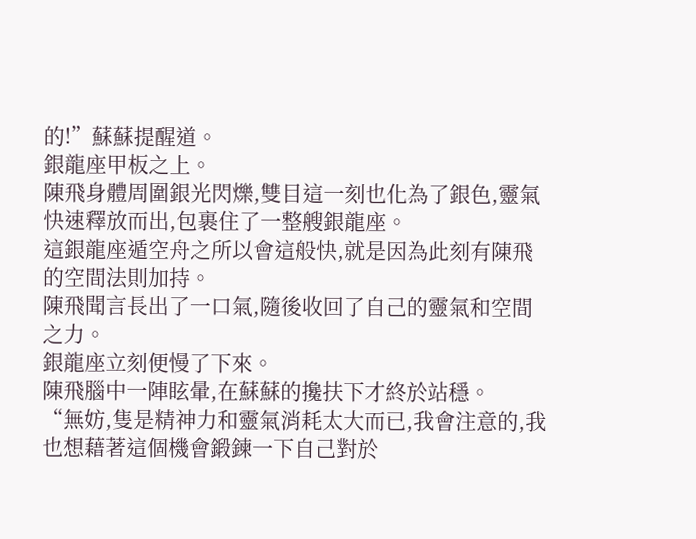的!”蘇蘇提醒道。
銀龍座甲板之上。
陳飛身體周圍銀光閃爍,雙目這一刻也化為了銀色,靈氣快速釋放而出,包裹住了一整艘銀龍座。
這銀龍座遁空舟之所以會這般快,就是因為此刻有陳飛的空間法則加持。
陳飛聞言長出了一口氣,隨後收回了自己的靈氣和空間之力。
銀龍座立刻便慢了下來。
陳飛腦中一陣眩暈,在蘇蘇的攙扶下才終於站穩。
“無妨,隻是精神力和靈氣消耗太大而已,我會注意的,我也想藉著這個機會鍛鍊一下自己對於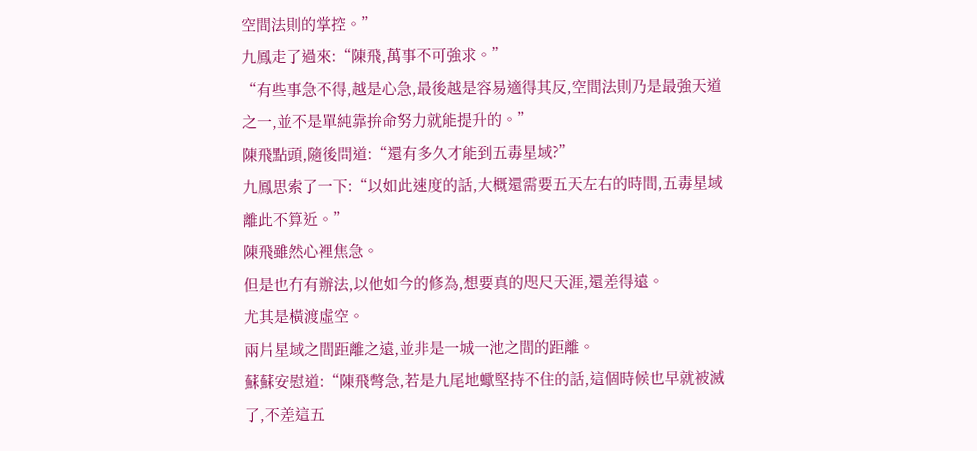空間法則的掌控。”
九鳳走了過來:“陳飛,萬事不可強求。”
“有些事急不得,越是心急,最後越是容易適得其反,空間法則乃是最強天道之一,並不是單純靠拚命努力就能提升的。”
陳飛點頭,隨後問道:“還有多久才能到五毒星域?”
九鳳思索了一下:“以如此速度的話,大概還需要五天左右的時間,五毒星域離此不算近。”
陳飛雖然心裡焦急。
但是也冇有辦法,以他如今的修為,想要真的咫尺天涯,還差得遠。
尤其是橫渡虛空。
兩片星域之間距離之遠,並非是一城一池之間的距離。
蘇蘇安慰道:“陳飛彆急,若是九尾地蠍堅持不住的話,這個時候也早就被滅了,不差這五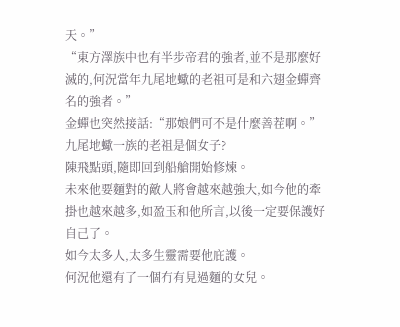天。”
“東方澤族中也有半步帝君的強者,並不是那麼好滅的,何況當年九尾地蠍的老祖可是和六翅金蟬齊名的強者。”
金蟬也突然接話:“那娘們可不是什麼善茬啊。”
九尾地蠍一族的老祖是個女子?
陳飛點頭,隨即回到船艙開始修煉。
未來他要麵對的敵人將會越來越強大,如今他的牽掛也越來越多,如盈玉和他所言,以後一定要保護好自己了。
如今太多人,太多生靈需要他庇護。
何況他還有了一個冇有見過麵的女兒。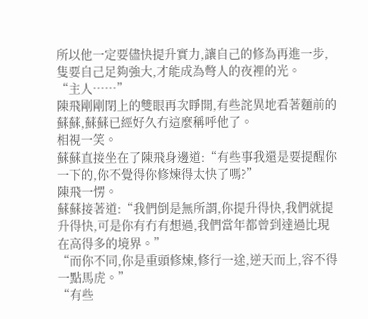所以他一定要儘快提升實力,讓自己的修為再進一步,隻要自己足夠強大,才能成為彆人的夜裡的光。
“主人……”
陳飛剛剛閉上的雙眼再次睜開,有些詫異地看著麵前的蘇蘇,蘇蘇已經好久冇這麼稱呼他了。
相視一笑。
蘇蘇直接坐在了陳飛身邊道:“有些事我還是要提醒你一下的,你不覺得你修煉得太快了嗎?”
陳飛一愣。
蘇蘇接著道:“我們倒是無所謂,你提升得快,我們就提升得快,可是你有冇有想過,我們當年都曾到達過比現在高得多的境界。”
“而你不同,你是重頭修煉,修行一途,逆天而上,容不得一點馬虎。”
“有些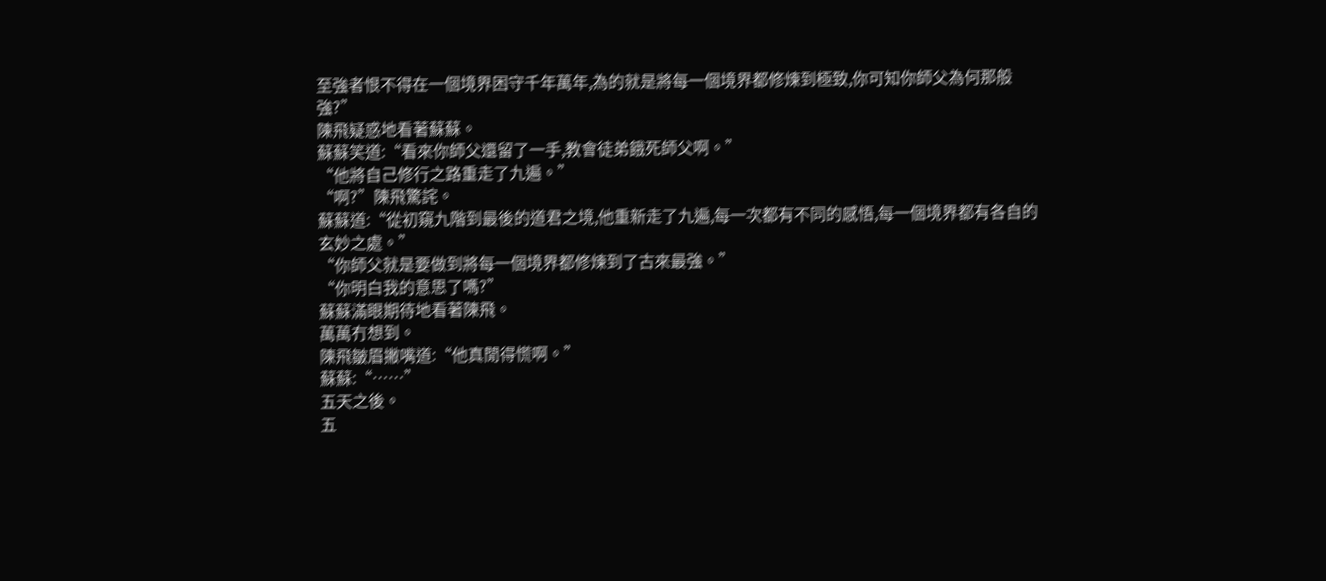至強者恨不得在一個境界困守千年萬年,為的就是將每一個境界都修煉到極致,你可知你師父為何那般強?”
陳飛疑惑地看著蘇蘇。
蘇蘇笑道:“看來你師父還留了一手,教會徒弟餓死師父啊。”
“他將自己修行之路重走了九遍。”
“啊?”陳飛驚詫。
蘇蘇道:“從初窺九階到最後的道君之境,他重新走了九遍,每一次都有不同的感悟,每一個境界都有各自的玄妙之處。”
“你師父就是要做到將每一個境界都修煉到了古來最強。”
“你明白我的意思了嗎?”
蘇蘇滿眼期待地看著陳飛。
萬萬冇想到。
陳飛皺眉撇嘴道:“他真閒得慌啊。”
蘇蘇:“……”
五天之後。
五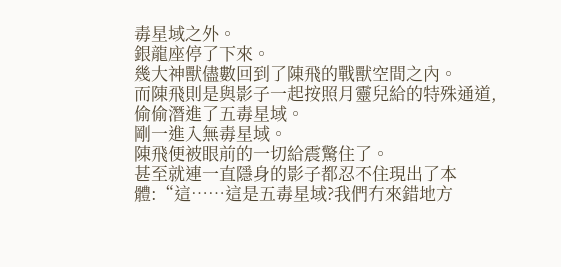毒星域之外。
銀龍座停了下來。
幾大神獸儘數回到了陳飛的戰獸空間之內。
而陳飛則是與影子一起按照月靈兒給的特殊通道,偷偷潛進了五毒星域。
剛一進入無毒星域。
陳飛便被眼前的一切給震驚住了。
甚至就連一直隱身的影子都忍不住現出了本體:“這……這是五毒星域?我們冇來錯地方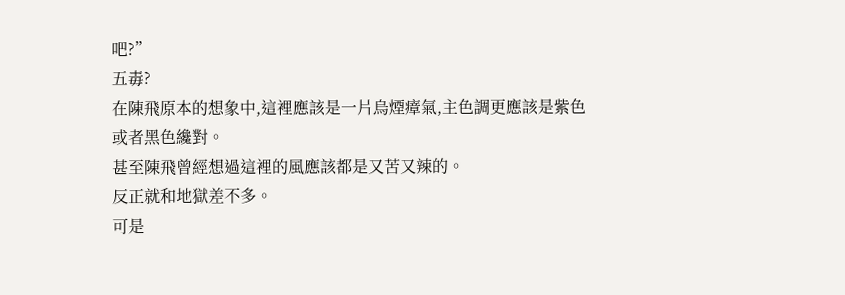吧?”
五毒?
在陳飛原本的想象中,這裡應該是一片烏煙瘴氣,主色調更應該是紫色或者黑色纔對。
甚至陳飛曾經想過這裡的風應該都是又苦又辣的。
反正就和地獄差不多。
可是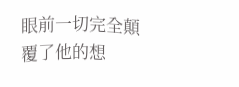眼前一切完全顛覆了他的想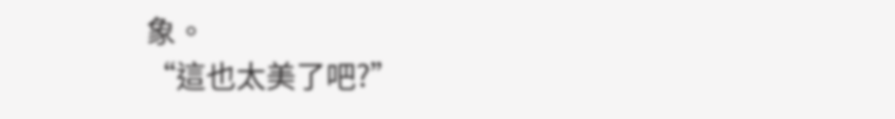象。
“這也太美了吧?”